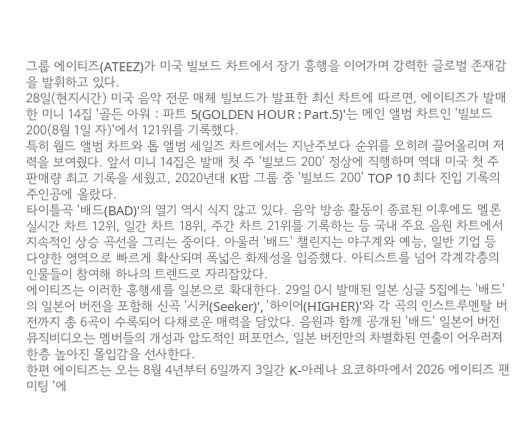그룹 에이티즈(ATEEZ)가 미국 빌보드 차트에서 장기 흥행을 이어가며 강력한 글로벌 존재감을 발휘하고 있다.
28일(현지시간) 미국 음악 전문 매체 빌보드가 발표한 최신 차트에 따르면, 에이티즈가 발매한 미니 14집 '골든 아워 : 파트 5(GOLDEN HOUR : Part.5)'는 메인 앨범 차트인 '빌보드 200(8월 1일 자)'에서 121위를 기록했다.
특히 월드 앨범 차트와 톱 앨범 세일즈 차트에서는 지난주보다 순위를 오히려 끌어올리며 저력을 보여줬다. 앞서 미니 14집은 발매 첫 주 '빌보드 200' 정상에 직행하며 역대 미국 첫 주 판매량 최고 기록을 세웠고, 2020년대 K팝 그룹 중 '빌보드 200' TOP 10 최다 진입 기록의 주인공에 올랐다.
타이틀곡 '배드(BAD)'의 열기 역시 식지 않고 있다. 음악 방송 활동이 종료된 이후에도 멜론 실시간 차트 12위, 일간 차트 18위, 주간 차트 21위를 기록하는 등 국내 주요 음원 차트에서 지속적인 상승 곡선을 그리는 중이다. 아울러 '배드' 챌린지는 야구계와 예능, 일반 기업 등 다양한 영역으로 빠르게 확산되며 폭넓은 화제성을 입증했다. 아티스트를 넘어 각계각층의 인물들이 참여해 하나의 트렌드로 자리잡았다.
에이티즈는 이러한 흥행세를 일본으로 확대한다. 29일 0시 발매된 일본 싱글 5집에는 '배드'의 일본어 버전을 포함해 신곡 '시커(Seeker)', '하이어(HIGHER)'와 각 곡의 인스트루멘탈 버전까지 총 6곡이 수록되어 다채로운 매력을 담았다. 음원과 함께 공개된 '배드' 일본어 버전 뮤직비디오는 멤버들의 개성과 압도적인 퍼포먼스, 일본 버전만의 차별화된 연출이 어우러져 한층 높아진 몰입감을 선사한다.
한편 에이티즈는 오는 8월 4년부터 6일까지 3일간 K-아레나 요코하마에서 2026 에이티즈 팬미팅 '에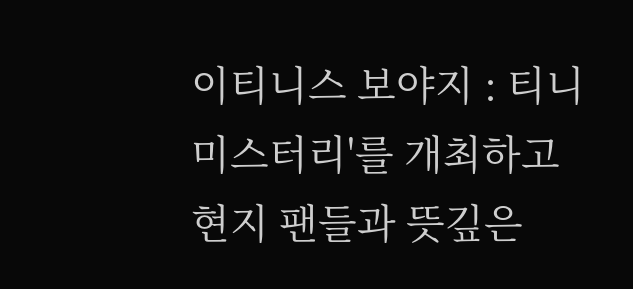이티니스 보야지 : 티니 미스터리'를 개최하고 현지 팬들과 뜻깊은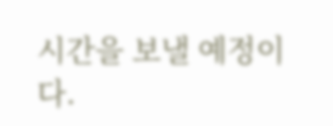시간을 보낼 예정이다.